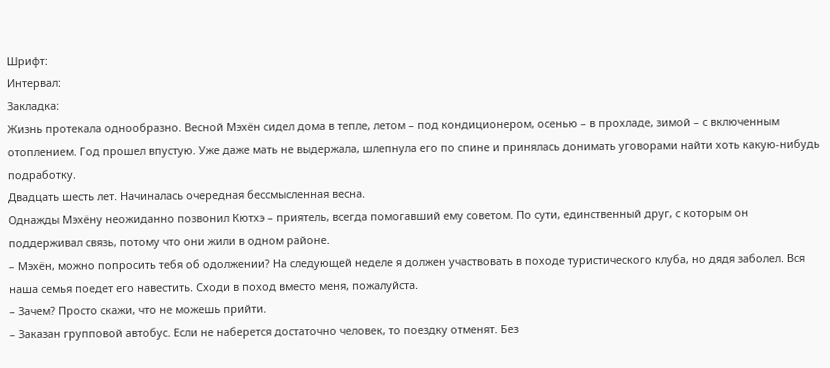Шрифт:
Интервал:
Закладка:
Жизнь протекала однообразно. Весной Мэхён сидел дома в тепле, летом – под кондиционером, осенью – в прохладе, зимой – с включенным отоплением. Год прошел впустую. Уже даже мать не выдержала, шлепнула его по спине и принялась донимать уговорами найти хоть какую-нибудь подработку.
Двадцать шесть лет. Начиналась очередная бессмысленная весна.
Однажды Мэхёну неожиданно позвонил Кютхэ – приятель, всегда помогавший ему советом. По сути, единственный друг, с которым он поддерживал связь, потому что они жили в одном районе.
– Мэхён, можно попросить тебя об одолжении? На следующей неделе я должен участвовать в походе туристического клуба, но дядя заболел. Вся наша семья поедет его навестить. Сходи в поход вместо меня, пожалуйста.
– Зачем? Просто скажи, что не можешь прийти.
– Заказан групповой автобус. Если не наберется достаточно человек, то поездку отменят. Без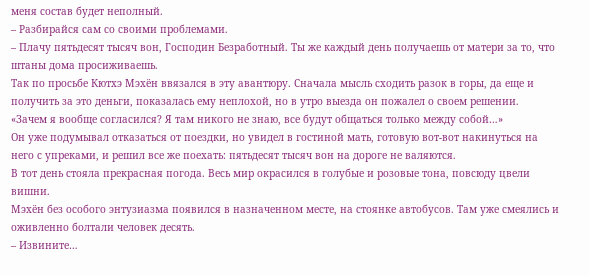меня состав будет неполный.
– Разбирайся сам со своими проблемами.
– Плачу пятьдесят тысяч вон, Господин Безработный. Ты же каждый день получаешь от матери за то, что штаны дома просиживаешь.
Так по просьбе Кютхэ Мэхён ввязался в эту авантюру. Сначала мысль сходить разок в горы, да еще и получить за это деньги, показалась ему неплохой, но в утро выезда он пожалел о своем решении.
«Зачем я вообще согласился? Я там никого не знаю, все будут общаться только между собой…»
Он уже подумывал отказаться от поездки, но увидел в гостиной мать, готовую вот-вот накинуться на него с упреками, и решил все же поехать: пятьдесят тысяч вон на дороге не валяются.
В тот день стояла прекрасная погода. Весь мир окрасился в голубые и розовые тона, повсюду цвели вишни.
Мэхён без особого энтузиазма появился в назначенном месте, на стоянке автобусов. Там уже смеялись и оживленно болтали человек десять.
– Извините…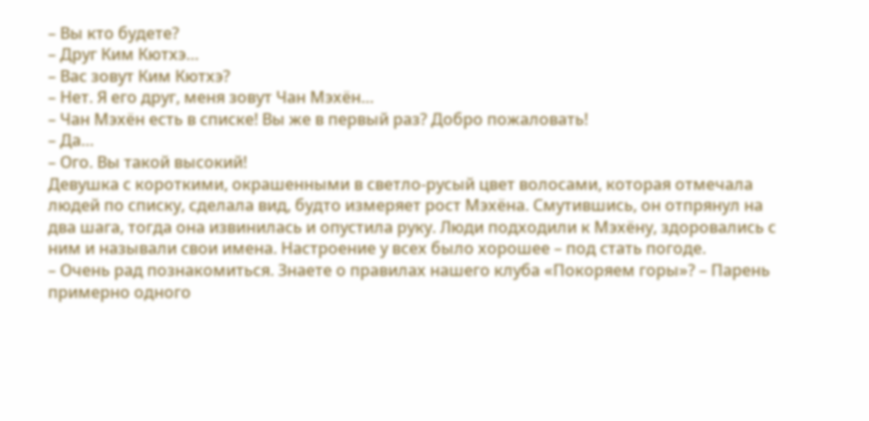– Вы кто будете?
– Друг Ким Кютхэ…
– Вас зовут Ким Кютхэ?
– Нет. Я его друг, меня зовут Чан Мэхён…
– Чан Мэхён есть в списке! Вы же в первый раз? Добро пожаловать!
– Да…
– Ого. Вы такой высокий!
Девушка с короткими, окрашенными в светло-русый цвет волосами, которая отмечала людей по списку, сделала вид, будто измеряет рост Мэхёна. Смутившись, он отпрянул на два шага, тогда она извинилась и опустила руку. Люди подходили к Мэхёну, здоровались с ним и называли свои имена. Настроение у всех было хорошее – под стать погоде.
– Очень рад познакомиться. Знаете о правилах нашего клуба «Покоряем горы»? – Парень примерно одного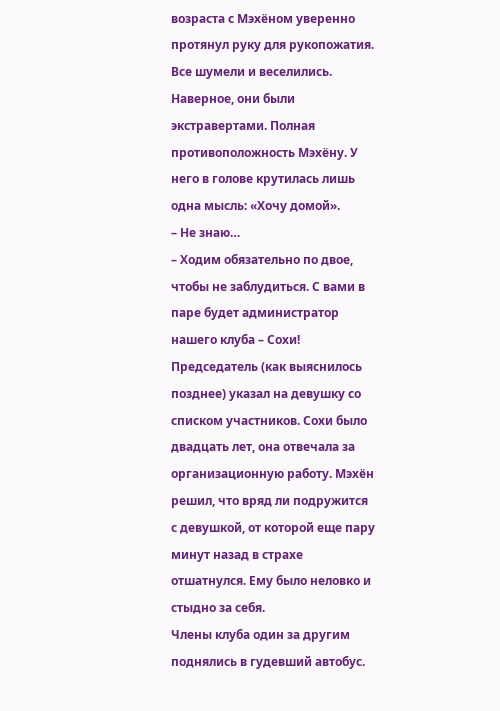возраста с Мэхёном уверенно протянул руку для рукопожатия.
Все шумели и веселились. Наверное, они были экстравертами. Полная противоположность Мэхёну. У него в голове крутилась лишь одна мысль: «Хочу домой».
– Не знаю…
– Ходим обязательно по двое, чтобы не заблудиться. С вами в паре будет администратор нашего клуба – Сохи!
Председатель (как выяснилось позднее) указал на девушку со списком участников. Сохи было двадцать лет, она отвечала за организационную работу. Мэхён решил, что вряд ли подружится с девушкой, от которой еще пару минут назад в страхе отшатнулся. Ему было неловко и стыдно за себя.
Члены клуба один за другим поднялись в гудевший автобус.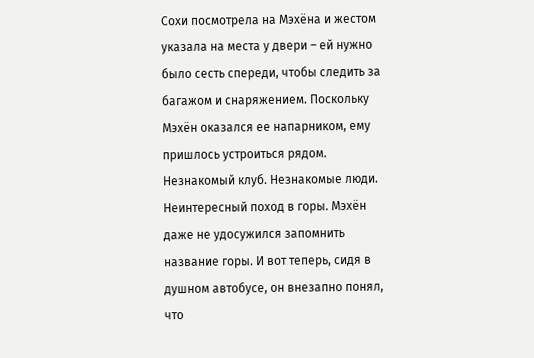Сохи посмотрела на Мэхёна и жестом указала на места у двери – ей нужно было сесть спереди, чтобы следить за багажом и снаряжением. Поскольку Мэхён оказался ее напарником, ему пришлось устроиться рядом. Незнакомый клуб. Незнакомые люди. Неинтересный поход в горы. Мэхён даже не удосужился запомнить название горы. И вот теперь, сидя в душном автобусе, он внезапно понял, что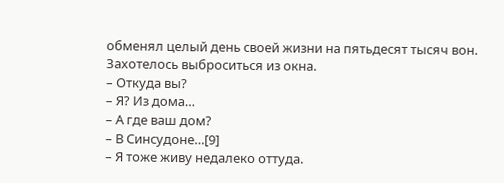обменял целый день своей жизни на пятьдесят тысяч вон. Захотелось выброситься из окна.
– Откуда вы?
– Я? Из дома…
– А где ваш дом?
– В Синсудоне…[9]
– Я тоже живу недалеко оттуда.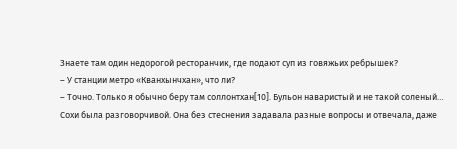Знаете там один недорогой ресторанчик, где подают суп из говяжьих ребрышек?
– У станции метро «Кванхынчхан», что ли?
– Точно. Только я обычно беру там соллонтхан[10]. Бульон наваристый и не такой соленый…
Сохи была разговорчивой. Она без стеснения задавала разные вопросы и отвечала, даже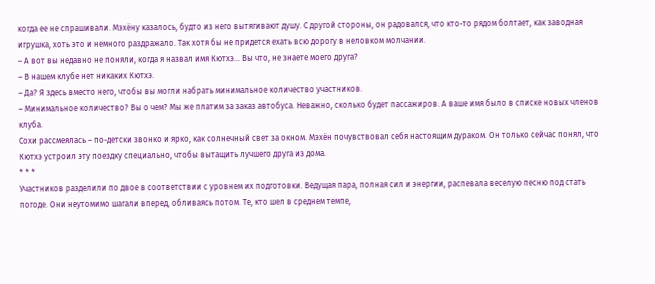когда ее не спрашивали. Мэхёну казалось, будто из него вытягивают душу. С другой стороны, он радовался, что кто-то рядом болтает, как заводная игрушка, хоть это и немного раздражало. Так хотя бы не придется ехать всю дорогу в неловком молчании.
– А вот вы недавно не поняли, когда я назвал имя Кютхэ… Вы что, не знаете моего друга?
– В нашем клубе нет никаких Кютхэ.
– Да? Я здесь вместо него, чтобы вы могли набрать минимальное количество участников.
– Минимальное количество? Вы о чем? Мы же платим за заказ автобуса. Неважно, сколько будет пассажиров. А ваше имя было в списке новых членов клуба.
Сохи рассмеялась – по-детски звонко и ярко, как солнечный свет за окном. Мэхён почувствовал себя настоящим дураком. Он только сейчас понял, что Кютхэ устроил эту поездку специально, чтобы вытащить лучшего друга из дома.
* * *
Участников разделили по двое в соответствии с уровнем их подготовки. Ведущая пара, полная сил и энергии, распевала веселую песню под стать погоде. Они неутомимо шагали вперед, обливаясь потом. Те, кто шел в среднем темпе,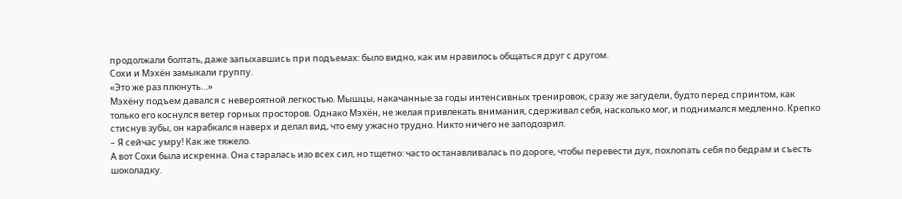продолжали болтать, даже запыхавшись при подъемах: было видно, как им нравилось общаться друг с другом.
Сохи и Мэхён замыкали группу.
«Это же раз плюнуть…»
Мэхёну подъем давался с невероятной легкостью. Мышцы, накачанные за годы интенсивных тренировок, сразу же загудели, будто перед спринтом, как только его коснулся ветер горных просторов. Однако Мэхён, не желая привлекать внимания, сдерживал себя, насколько мог, и поднимался медленно. Крепко стиснув зубы, он карабкался наверх и делал вид, что ему ужасно трудно. Никто ничего не заподозрил.
– Я сейчас умру! Как же тяжело.
А вот Сохи была искренна. Она старалась изо всех сил, но тщетно: часто останавливалась по дороге, чтобы перевести дух, похлопать себя по бедрам и съесть шоколадку.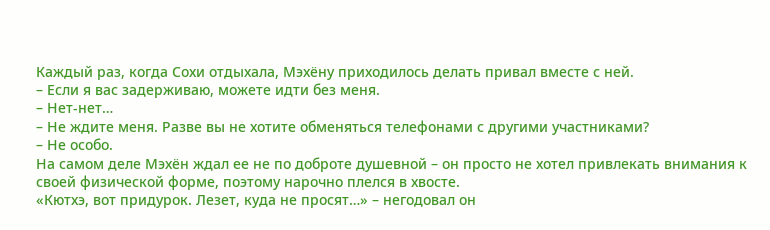Каждый раз, когда Сохи отдыхала, Мэхёну приходилось делать привал вместе с ней.
– Если я вас задерживаю, можете идти без меня.
– Нет-нет…
– Не ждите меня. Разве вы не хотите обменяться телефонами с другими участниками?
– Не особо.
На самом деле Мэхён ждал ее не по доброте душевной – он просто не хотел привлекать внимания к своей физической форме, поэтому нарочно плелся в хвосте.
«Кютхэ, вот придурок. Лезет, куда не просят…» – негодовал он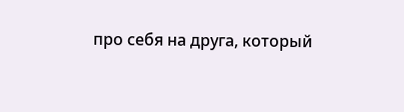про себя на друга, который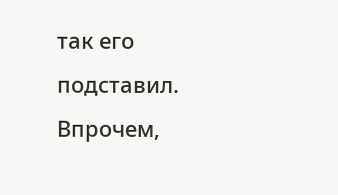так его подставил. Впрочем,